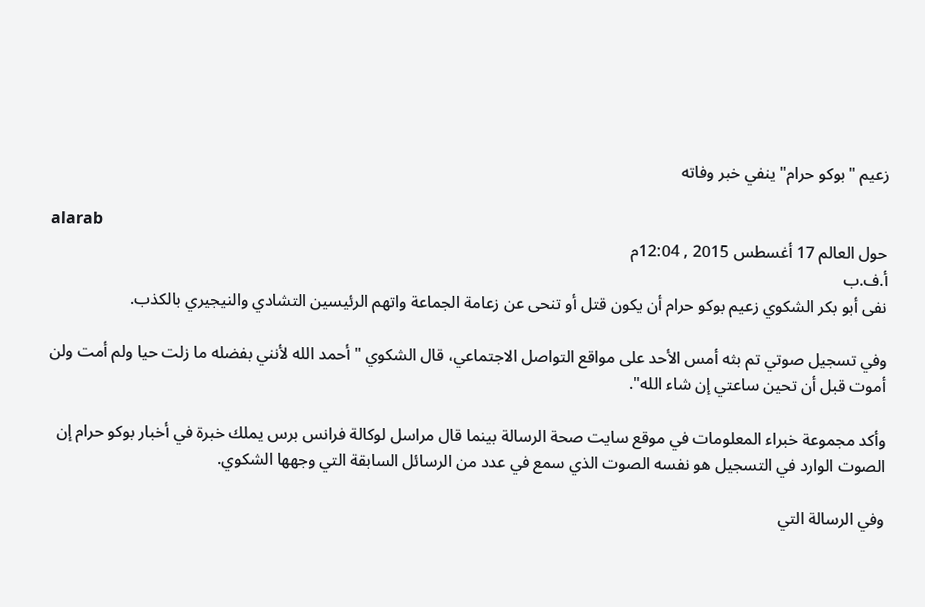زعيم "بوكو حرام" ينفي خبر وفاته

alarab
حول العالم 17 أغسطس 2015 , 12:04م
أ.ف.ب
نفى أبو بكر الشكوي زعيم بوكو حرام أن يكون قتل أو تنحى عن زعامة الجماعة واتهم الرئيسين التشادي والنيجيري بالكذب.

وفي تسجيل صوتي تم بثه أمس الأحد على مواقع التواصل الاجتماعي، قال الشكوي "أحمد الله لأنني بفضله ما زلت حيا ولم أمت ولن أموت قبل أن تحين ساعتي إن شاء الله".

وأكد مجموعة خبراء المعلومات في موقع سايت صحة الرسالة بينما قال مراسل لوكالة فرانس برس يملك خبرة في أخبار بوكو حرام إن الصوت الوارد في التسجيل هو نفسه الصوت الذي سمع في عدد من الرسائل السابقة التي وجهها الشكوي.

وفي الرسالة التي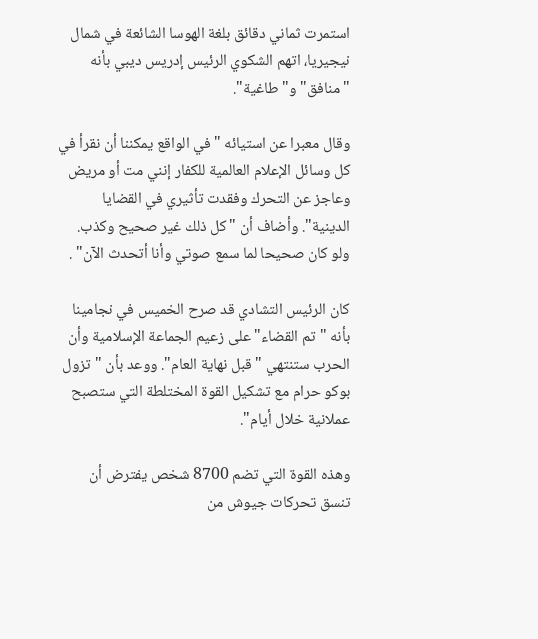استمرت ثماني دقائق بلغة الهوسا الشائعة في شمال نيجيريا، اتهم الشكوي الرئيس إدريس ديبي بأنه "منافق" و"طاغية".

وقال معبرا عن استيائه "في الواقع يمكننا أن نقرأ في كل وسائل الإعلام العالمية للكفار إنني مت أو مريض وعاجز عن التحرك وفقدت تأثيري في القضايا الدينية". وأضاف أن "كل ذلك غير صحيح وكذب. ولو كان صحيحا لما سمع صوتي وأنا أتحدث الآن" .

كان الرئيس التشادي قد صرح الخميس في نجامينا بأنه "تم القضاء" على زعيم الجماعة الإسلامية وأن الحرب ستنتهي "قبل نهاية العام". ووعد بأن "تزول بوكو حرام مع تشكيل القوة المختلطة التي ستصبح عملانية خلال أيام".

وهذه القوة التي تضم 8700 شخص يفترض أن تنسق تحركات جيوش من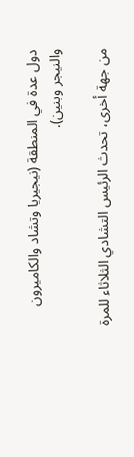دول عدة في المنطقة (نيجيريا وتشاد والكاميرون والنيجر وبنين).

من جهة أخرى، تحدث الرئيس التشادي الثلاثاء للمرة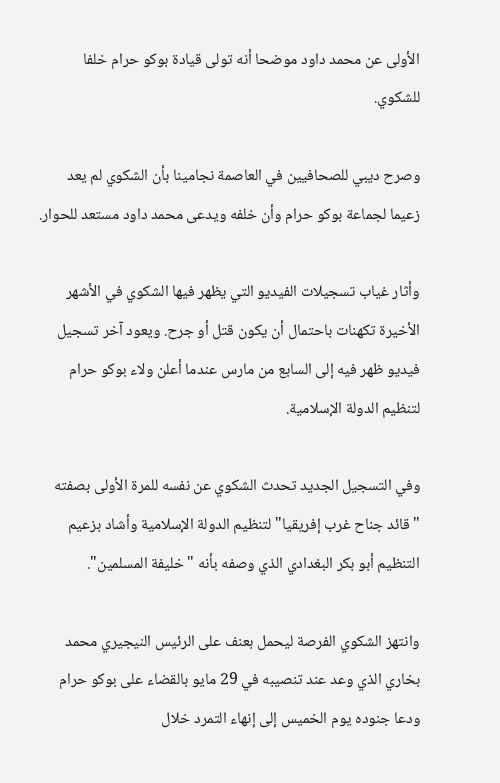الأولى عن محمد داود موضحا أنه تولى قيادة بوكو حرام خلفا للشكوي.

وصرح ديبي للصحافيين في العاصمة نجامينا بأن الشكوي لم يعد زعيما لجماعة بوكو حرام وأن خلفه ويدعى محمد داود مستعد للحوار.

وأثار غياب تسجيلات الفيديو التي يظهر فيها الشكوي في الأشهر الأخيرة تكهنات باحتمال أن يكون قتل أو جرح. ويعود آخر تسجيل فيديو ظهر فيه إلى السابع من مارس عندما أعلن ولاء بوكو حرام لتنظيم الدولة الإسلامية.

وفي التسجيل الجديد تحدث الشكوي عن نفسه للمرة الأولى بصفته "قائد جناح غرب إفريقيا" لتنظيم الدولة الإسلامية وأشاد بزعيم التنظيم أبو بكر البغدادي الذي وصفه بأنه "خليفة المسلمين".

وانتهز الشكوي الفرصة ليحمل بعنف على الرئيس النيجيري محمد بخاري الذي وعد عند تنصيبه في 29 مايو بالقضاء على بوكو حرام ودعا جنوده يوم الخميس إلى إنهاء التمرد خلال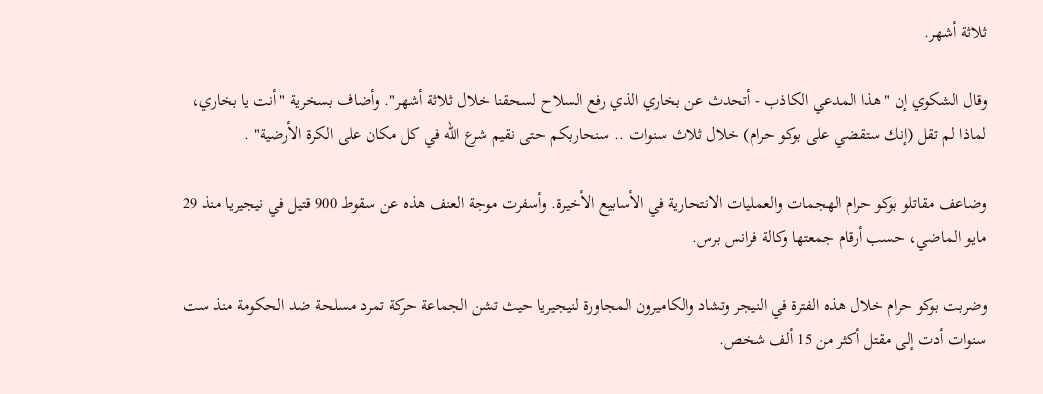ثلاثة أشهر.

وقال الشكوي إن "هذا المدعي الكاذب - أتحدث عن بخاري الذي رفع السلاح لسحقنا خلال ثلاثة أشهر". وأضاف بسخرية "أنت يا بخاري، لماذا لم تقل (إنك ستقضي على بوكو حرام) خلال ثلاث سنوات .. سنحاربكم حتى نقيم شرع الله في كل مكان على الكرة الأرضية" .

وضاعف مقاتلو بوكو حرام الهجمات والعمليات الانتحارية في الأسابيع الأخيرة. وأسفرت موجة العنف هذه عن سقوط 900 قتيل في نيجيريا منذ 29 مايو الماضي، حسب أرقام جمعتها وكالة فرانس برس.

وضربت بوكو حرام خلال هذه الفترة في النيجر وتشاد والكاميرون المجاورة لنيجيريا حيث تشن الجماعة حركة تمرد مسلحة ضد الحكومة منذ ست سنوات أدت إلى مقتل أكثر من 15 ألف شخص.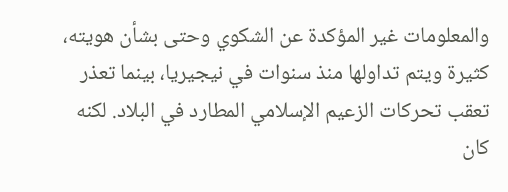والمعلومات غير المؤكدة عن الشكوي وحتى بشأن هويته، كثيرة ويتم تداولها منذ سنوات في نيجيريا، بينما تعذر تعقب تحركات الزعيم الإسلامي المطارد في البلاد. لكنه كان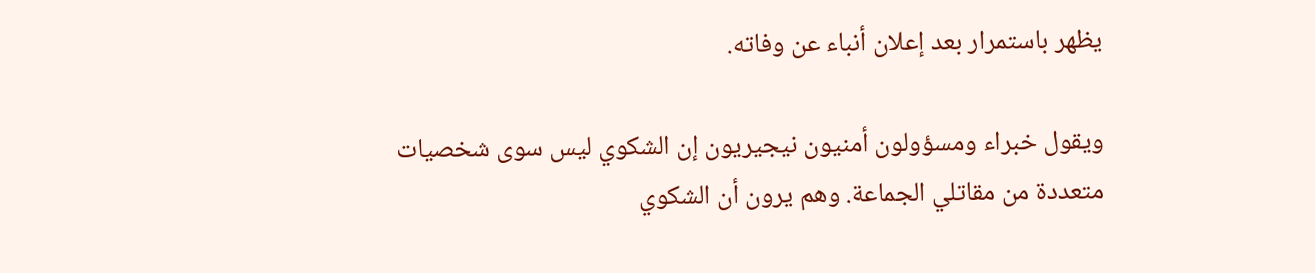يظهر باستمرار بعد إعلان أنباء عن وفاته.

ويقول خبراء ومسؤولون أمنيون نيجيريون إن الشكوي ليس سوى شخصيات متعددة من مقاتلي الجماعة. وهم يرون أن الشكوي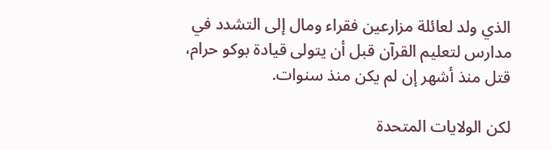الذي ولد لعائلة مزارعين فقراء ومال إلى التشدد في مدارس لتعليم القرآن قبل أن يتولى قيادة بوكو حرام، قتل منذ أشهر إن لم يكن منذ سنوات.

لكن الولايات المتحدة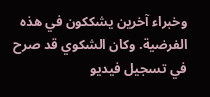وخبراء آخرين يشككون في هذه الفرضية. وكان الشكوي قد صرح في تسجيل فيديو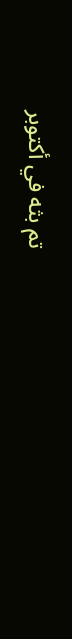تم بثه في أكتوبر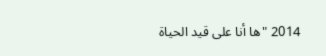2014 "ها أنا على قيد الحياة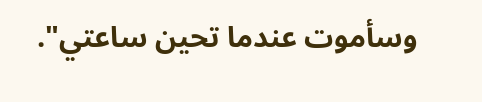وسأموت عندما تحين ساعتي".